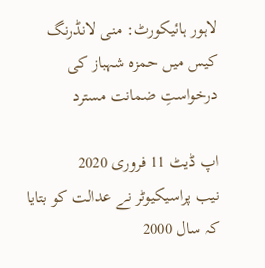لاہور ہائیکورٹ: منی لانڈرنگ کیس میں حمزہ شہباز کی درخواستِ ضمانت مسترد

اپ ڈیٹ 11 فروری 2020
نیب پراسیکیوٹر نے عدالت کو بتایا کہ سال 2000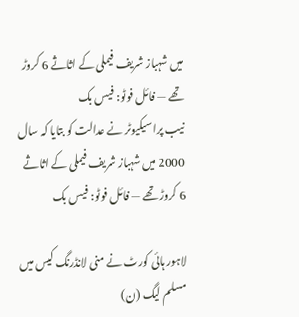میں شہباز شریف فیملی کے اثاثے 6 کروڑ تھے — فائل فوٹو: فیس بک
نیب پراسیکیوٹر نے عدالت کو بتایا کہ سال 2000 میں شہباز شریف فیملی کے اثاثے 6 کروڑ تھے — فائل فوٹو: فیس بک

لاہور ہائی کورٹ نے منی لانڈرنگ کیس میں مسلم لیگ (ن)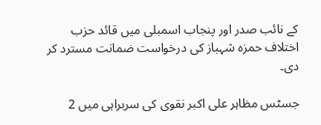کے نائب صدر اور پنجاب اسمبلی میں قائد حزب اختلاف حمزہ شہباز کی درخواست ضمانت مسترد کر دی۔

جسٹس مظاہر علی اکبر نقوی کی سربراہی میں 2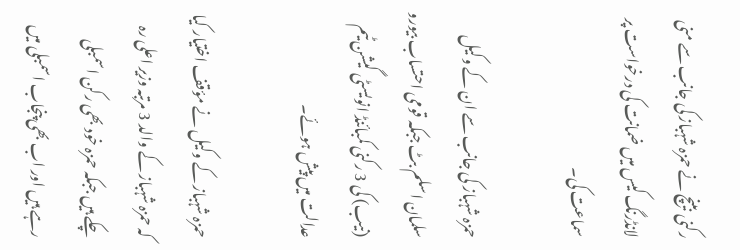رکنی بینچ نے حمزہ شہباز کی جانب سے منی لانڈرنگ کیس میں ضمانت کی درخواست پر سماعت کی۔

حمزہ شہباز کی جانب سے ان کے وکیل سلمان اسلم بٹ جبکہ قومی احتساب بیورو (نیب) کی 3 رکنی کمبائنڈ انویسٹی گیشن ٹیم عدالت میں پیش ہوئے۔

حمزہ شہباز کے وکیل نے مؤقف اختیار کیا کہ حمزہ شہباز کے والد 3 مرتبہ وزیر اعلی رہ چکے ہیں جبکہ حمزہ خود بھی رکن اسمبلی رہے ہیں اور اب بھی پنجاب اسمبلی میں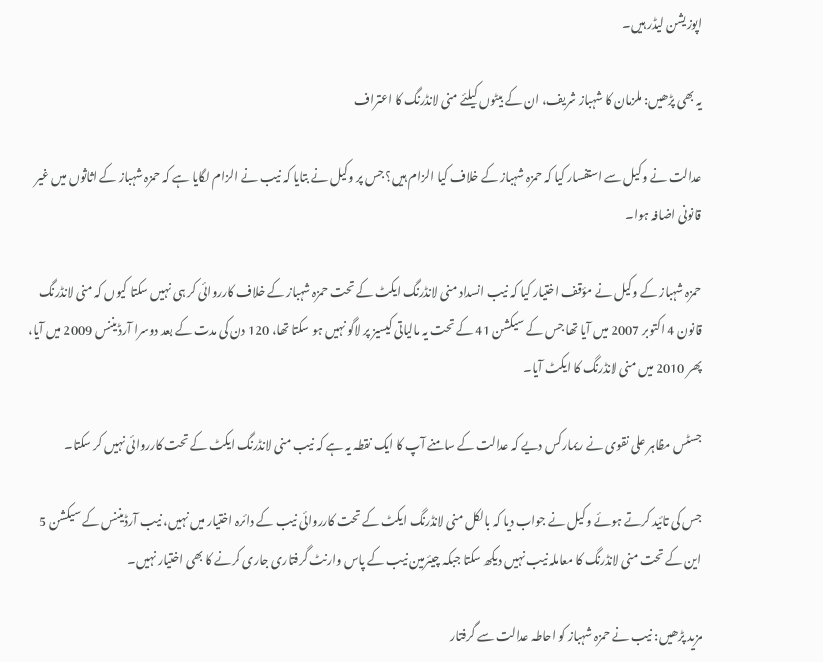اپوزیشن لیڈر ہیں۔

یہ بھی پڑھیں: ملزمان کا شہباز شریف، ان کے بیٹوں کیلئے منی لانڈرنگ کا اعتراف

عدالت نے وکیل سے استفسار کیا کہ حمزہ شہباز کے خلاف کیا الزام ہیں؟ جس پر وکیل نے بتایا کہ نیب نے الزام لگایا ہے کہ حمزہ شہباز کے اثاثوں میں غیر قانونی اضافہ ہوا۔

حمزہ شہباز کے وکیل نے مؤقف اختیار کیا کہ نیب انسداد منی لانڈرنگ ایکٹ کے تحت حمزہ شہباز کے خلاف کارروائی کر ہی نہیں سکتا کیوں کہ منی لانڈرنگ قانون 4 اکتوبر 2007 میں آیا تھا جس کے سیکشن 41 کے تحت یہ مالیاتی کیسیز پر لاگو نہیں ہو سکتا تھا، 120 دن کی مدت کے بعد دوسرا آرڈیننس 2009 میں آیا، پھر 2010 میں منی لانڈرنگ کا ایکٹ آیا۔

جسٹس مظاہر علی نقوی نے ریمارکس دیے کہ عدالت کے سامنے آپ کا ایک نقطہ یہ ہے کہ نیب منی لانڈرنگ ایکٹ کے تحت کارروائی نہیں کر سکتا۔

جس کی تائید کرتے ہوئے وکیل نے جواب دیا کہ بالکل منی لانڈرنگ ایکٹ کے تحت کارروائی نیب کے دائرہ اختیار میں نہیں، نیب آرڈیننس کے سیکشن 5 این کے تحت منی لانڈرنگ کا معاملہ نیب نہیں دیکھ سکتا جبکہ چیئرمین نیب کے پاس وارنٹ گرفتاری جاری کرنے کا بھی اختیار نہیں۔

مزید پڑھیں: نیب نے حمزہ شہباز کو احاطہ عدالت سے گرفتار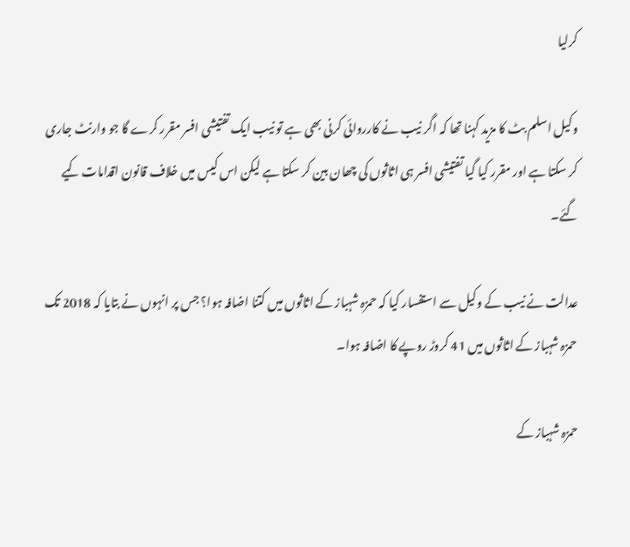کرلیا

وکیل اسلم بٹ کا مزید کہنا تھا کہ اگر نیب نے کارروائی کرنی بھی ہے تو نیب ایک تفتیشی افسر مقرر کرے گا جو وارنٹ جاری کر سکتا ہے اور مقرر کیا گیا تفتیشی افسر ہی اثاثوں کی چھان بین کر سکتا ہے لیکن اس کیس میں خلاف قانون اقدامات کیے گئے۔

عدالت نے نیب کے وکیل سے استفسار کیا کہ حمزہ شہباز کے اثاثوں میں کتنا اضافہ ہوا؟ جس پر انہوں نے بتایا کہ 2018 تک حمزہ شہباز کے اثاثوں میں 41 کروڑ روپے کا اضافہ ہوا۔

حمزہ شہباز کے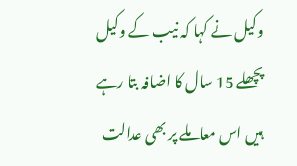وکیل نے کہا کہ نیب کے وکیل پچھلے 15 سال کا اضافہ بتا رہے ہیں اس معاملے پر بھی عدالت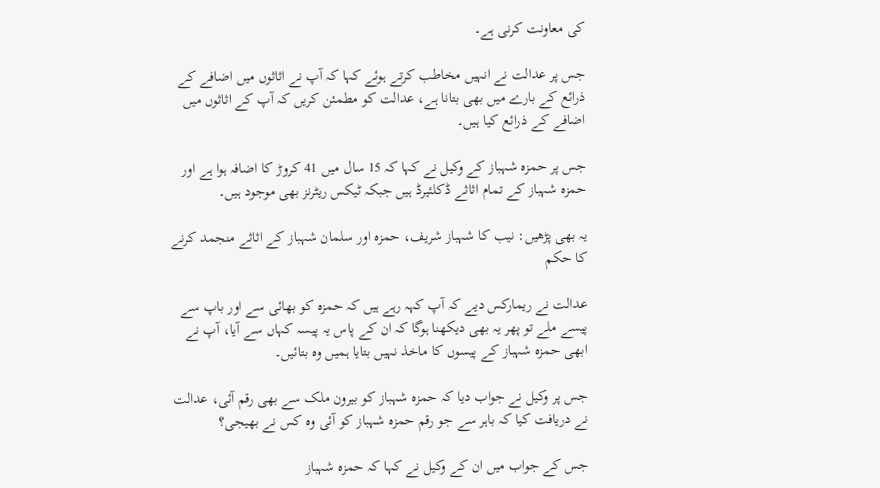کی معاونت کرنی ہے۔

جس پر عدالت نے انہیں مخاطب کرتے ہوئے کہا کہ آپ نے اثاثوں میں اضافے کے ذرائع کے بارے میں بھی بتانا ہے، عدالت کو مطمئن کریں کہ آپ کے اثاثوں میں اضافے کے ذرائع کیا ہیں۔

جس پر حمزہ شہباز کے وکیل نے کہا کہ 15 سال میں 41 کروڑ کا اضافہ ہوا ہے اور حمزہ شہباز کے تمام اثاثے ڈکلئیرڈ ہیں جبکہ ٹیکس ریٹرنز بھی موجود ہیں۔

یہ بھی پڑھیں: نیب کا شہباز شریف، حمزہ اور سلمان شہباز کے اثاثے منجمد کرنے کا حکم

عدالت نے ریمارکس دیے کہ آپ کہہ رہے ہیں کہ حمزہ کو بھائی سے اور باپ سے پیسے ملے تو پھر یہ بھی دیکھنا ہوگا کہ ان کے پاس یہ پیسہ کہاں سے آیا، آپ نے ابھی حمزہ شہباز کے پیسوں کا ماخذ نہیں بتایا ہمیں وہ بتائیں۔

جس پر وکیل نے جواب دیا کہ حمزہ شہباز کو بیرون ملک سے بھی رقم آئی، عدالت نے دریافت کیا کہ باہر سے جو رقم حمزہ شہباز کو آئی وہ کس نے بھیجی؟

جس کے جواب میں ان کے وکیل نے کہا کہ حمزہ شہباز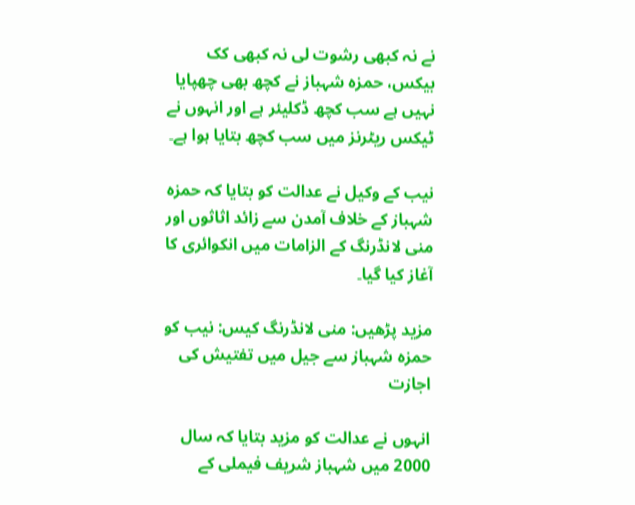نے نہ کبھی رشوت لی نہ کبھی کک بیکس، حمزہ شہباز نے کچھ بھی چھپایا نہیں ہے سب کچھ ڈکلیئر ہے اور انہوں نے ٹیکس ریٹرنز میں سب کچھ بتایا ہوا ہے۔

نیب کے وکیل نے عدالت کو بتایا کہ حمزہ شہباز کے خلاف آمدن سے زائد اثاثوں اور منی لانڈرنگ کے الزامات میں انکوائری کا آغاز کیا گیا۔

مزید پڑھیں: منی لانڈرنگ کیس: نیب کو حمزہ شہباز سے جیل میں تفتیش کی اجازت

انہوں نے عدالت کو مزید بتایا کہ سال 2000 میں شہباز شریف فیملی کے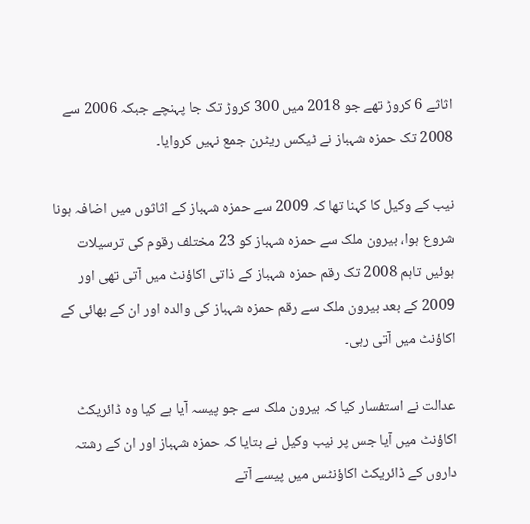اثاثے 6 کروڑ تھے جو 2018 میں 300 کروڑ تک جا پہنچے جبکہ 2006 سے 2008 تک حمزہ شہباز نے ٹیکس ریٹرن جمع نہیں کروایا۔

نیب کے وکیل کا کہنا تھا کہ 2009 سے حمزہ شہباز کے اثاثوں میں اضافہ ہونا شروع ہوا، بیرون ملک سے حمزہ شہباز کو 23 مختلف رقوم کی ترسیلات ہوئیں تاہم 2008 تک رقم حمزہ شہباز کے ذاتی اکاؤنٹ میں آتی تھی اور 2009 کے بعد بیرون ملک سے رقم حمزہ شہباز کی والدہ اور ان کے بھائی کے اکاؤنٹ میں آتی رہی۔

عدالت نے استفسار کیا کہ بیرون ملک سے جو پیسہ آیا ہے کیا وہ ڈائریکٹ اکاؤنٹ میں آیا جس پر نیب وکیل نے بتایا کہ حمزہ شہباز اور ان کے رشتہ داروں کے ڈائریکٹ اکاؤنٹس میں پیسے آتے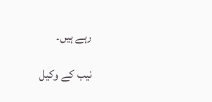رہے ہیں۔

نیب کے وکیل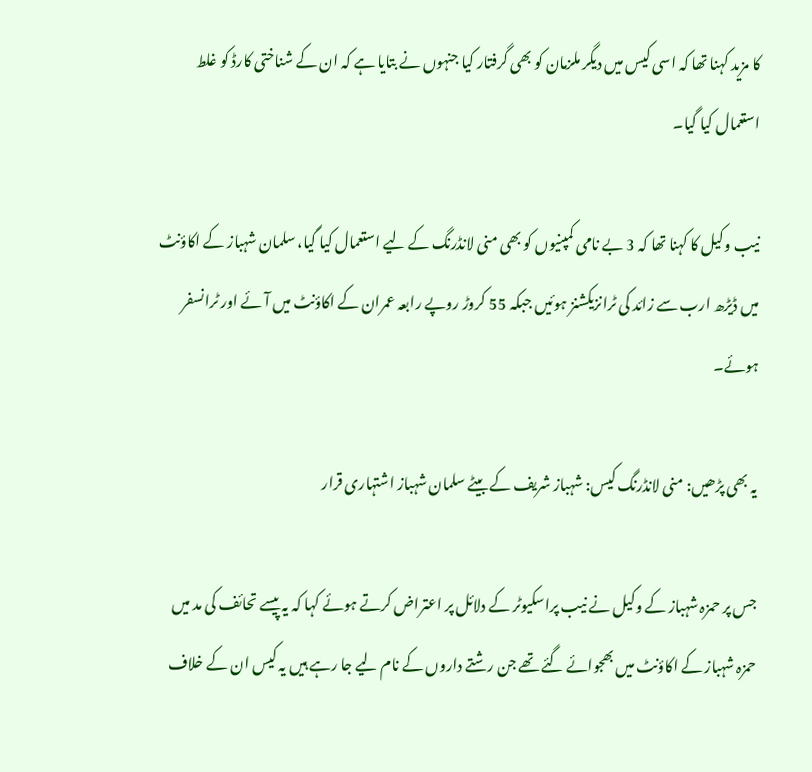کا مزید کہنا تھا کہ اسی کیس میں دیگر ملزمان کو بھی گرفتار کیا جنہوں نے بتایا ہے کہ ان کے شناختی کارڈ کو غلط استعمال کیا گیا۔

نیب وکیل کا کہنا تھا کہ 3 بے نامی کمپنیوں کو بھی منی لانڈرنگ کے لیے استعمال کیا گیا، سلمان شہباز کے اکاؤنٹ میں ڈیڑھ ارب سے زائد کی ٹرانزیکشنز ہوئیں جبکہ 55 کروڑ روپے رابعہ عمران کے اکاؤنٹ میں آئے اور ٹرانسفر ہوئے۔

یہ بھی پڑھیں: منی لانڈرنگ کیس: شہباز شریف کے بیٹے سلمان شہباز اشتہاری قرار

جس پر حمزہ شہباز کے وکیل نے نیب پراسکیوٹر کے دلائل پر اعتراض کرتے ہوئے کہا کہ یہ پیسے تحائف کی مد میں حمزہ شہباز کے اکاؤنٹ میں بھجوائے گئے تھے جن رشتے داروں کے نام لیے جا رہے ہیں یہ کیس ان کے خلاف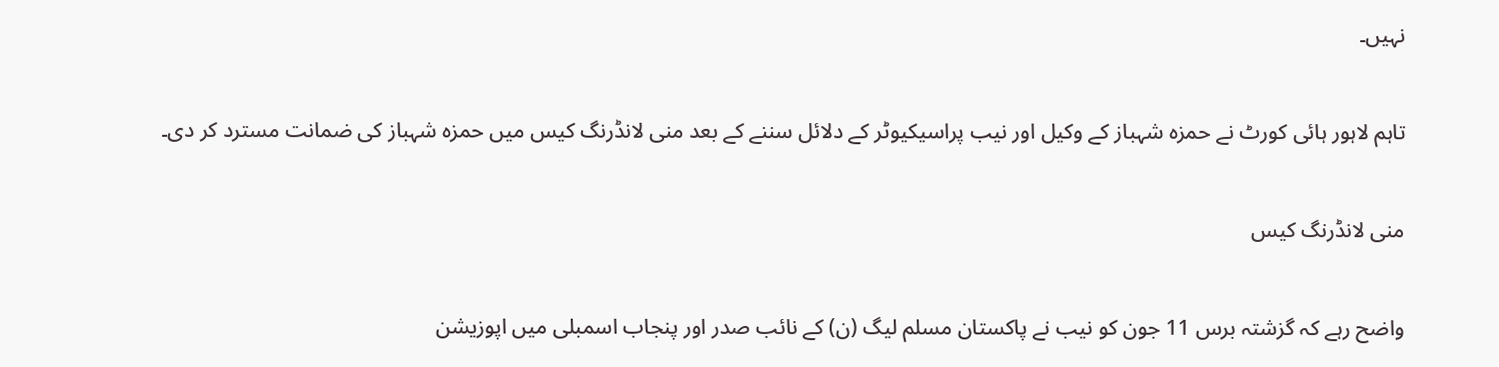نہیں۔

تاہم لاہور ہائی کورٹ نے حمزہ شہباز کے وکیل اور نیب پراسیکیوٹر کے دلائل سننے کے بعد منی لانڈرنگ کیس میں حمزہ شہباز کی ضمانت مسترد کر دی۔

منی لانڈرنگ کیس

واضح رہے کہ گزشتہ برس 11 جون کو نیب نے پاکستان مسلم لیگ (ن) کے نائب صدر اور پنجاب اسمبلی میں اپوزیشن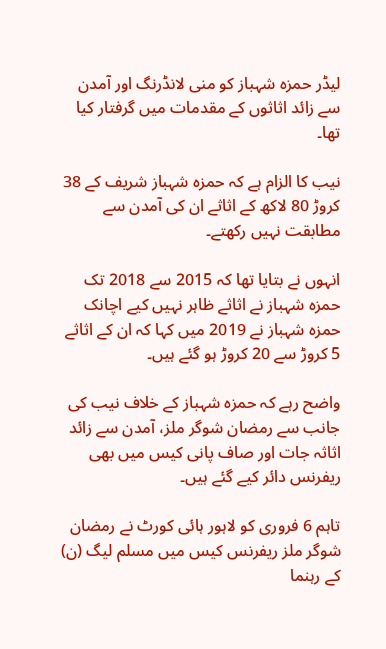لیڈر حمزہ شہباز کو منی لانڈرنگ اور آمدن سے زائد اثاثوں کے مقدمات میں گرفتار کیا تھا۔

نیب کا الزام ہے کہ حمزہ شہباز شریف کے 38 کروڑ 80 لاکھ کے اثاثے ان کی آمدن سے مطابقت نہیں رکھتے۔

انہوں نے بتایا تھا کہ 2015 سے 2018 تک حمزہ شہباز نے اثاثے ظاہر نہیں کیے اچانک حمزہ شہباز نے 2019 میں کہا کہ ان کے اثاثے 5 کروڑ سے 20 کروڑ ہو گئے ہیں۔

واضح رہے کہ حمزہ شہباز کے خلاف نیب کی جانب سے رمضان شوگر ملز، آمدن سے زائد اثاثہ جات اور صاف پانی کیس میں بھی ریفرنس دائر کیے گئے ہیں۔

تاہم 6 فروری کو لاہور ہائی کورٹ نے رمضان شوگر ملز ریفرنس کیس میں مسلم لیگ (ن) کے رہنما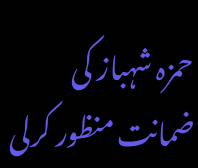حمزہ شہباز کی ضمانت منظور کرلی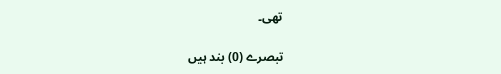تھی۔

تبصرے (0) بند ہیں